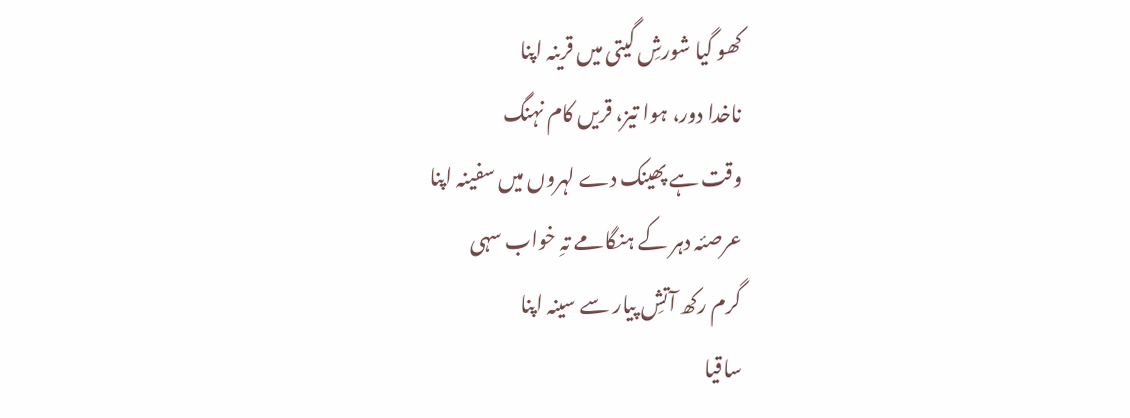کھو گیا شورشِ گیتی میں قرینہ اپنا
ناخدا دور، ہوا تیز، قریں کام نہنگ
وقت ہے پھینک دے لہروں میں سفینہ اپنا
عرصئہ دہر کے ہنگامے تہِ خواب سہی
گرم رکھ آتشِ پیار سے سینہ اپنا
ساقیا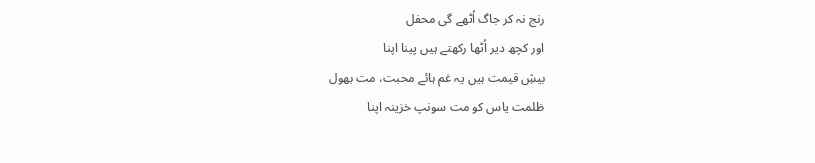رنج نہ کر جاگ اُٹھے گی محفل
اور کچھ دیر اُٹھا رکھتے ہیں پینا اپنا
بیشِ قیمت ہیں یہ غم ہائے محبت، مت بھول
ظلمت یاس کو مت سونپ خزینہ اپنا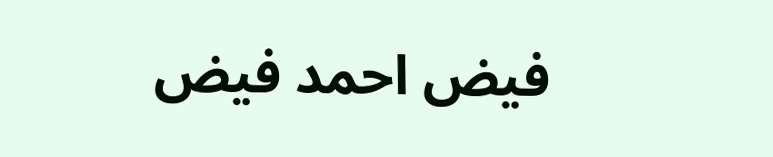فیض احمد فیض